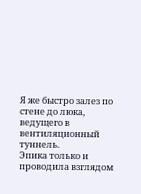Я же быстро залез по стене до люка, ведущего в вентиляционный туннель.
Эпика только и проводила взглядом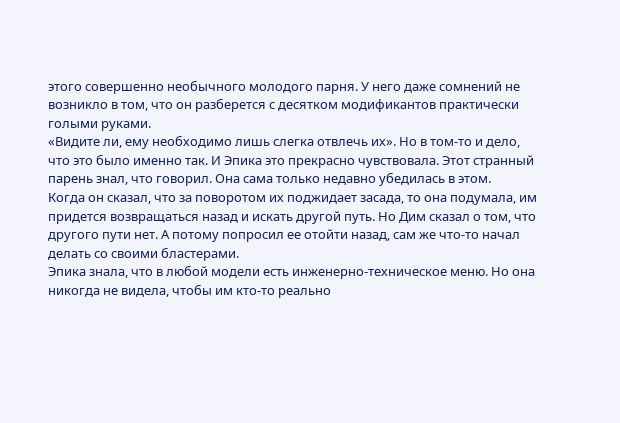этого совершенно необычного молодого парня. У него даже сомнений не возникло в том, что он разберется с десятком модификантов практически голыми руками.
«Видите ли, ему необходимо лишь слегка отвлечь их». Но в том-то и дело, что это было именно так. И Эпика это прекрасно чувствовала. Этот странный парень знал, что говорил. Она сама только недавно убедилась в этом.
Когда он сказал, что за поворотом их поджидает засада, то она подумала, им придется возвращаться назад и искать другой путь. Но Дим сказал о том, что другого пути нет. А потому попросил ее отойти назад, сам же что-то начал делать со своими бластерами.
Эпика знала, что в любой модели есть инженерно-техническое меню. Но она никогда не видела, чтобы им кто-то реально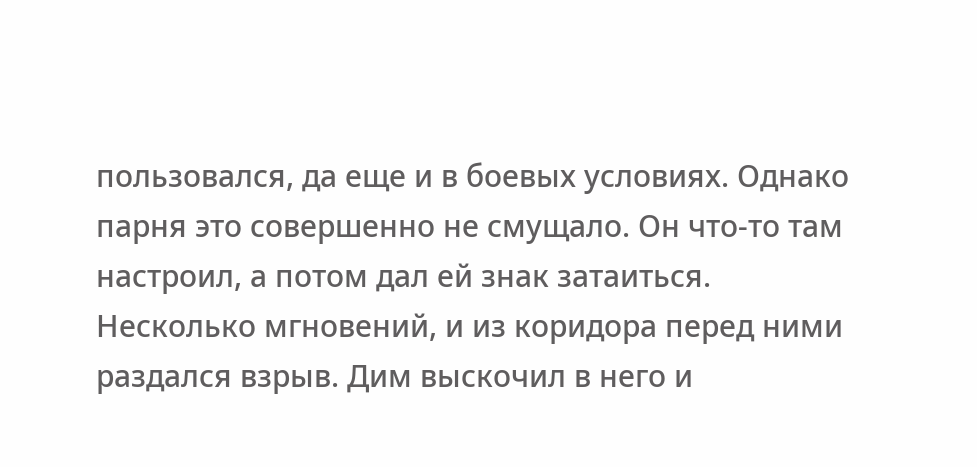пользовался, да еще и в боевых условиях. Однако парня это совершенно не смущало. Он что-то там настроил, а потом дал ей знак затаиться.
Несколько мгновений, и из коридора перед ними раздался взрыв. Дим выскочил в него и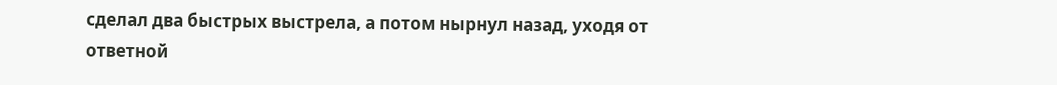сделал два быстрых выстрела, а потом нырнул назад, уходя от ответной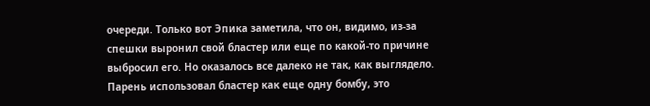очереди. Только вот Эпика заметила, что он, видимо, из-за спешки выронил свой бластер или еще по какой-то причине выбросил его. Но оказалось все далеко не так, как выглядело. Парень использовал бластер как еще одну бомбу, это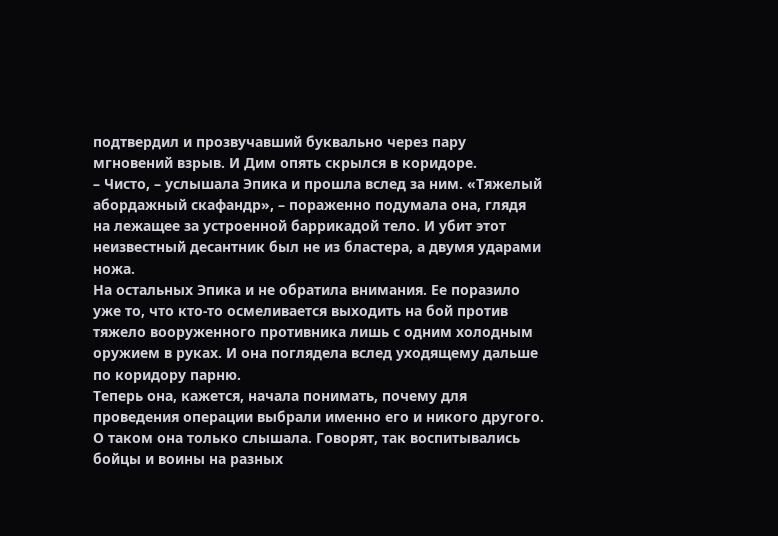подтвердил и прозвучавший буквально через пару мгновений взрыв. И Дим опять скрылся в коридоре.
– Чисто, – услышала Эпика и прошла вслед за ним. «Тяжелый абордажный скафандр», – пораженно подумала она, глядя на лежащее за устроенной баррикадой тело. И убит этот неизвестный десантник был не из бластера, а двумя ударами ножа.
На остальных Эпика и не обратила внимания. Ее поразило уже то, что кто-то осмеливается выходить на бой против тяжело вооруженного противника лишь с одним холодным оружием в руках. И она поглядела вслед уходящему дальше по коридору парню.
Теперь она, кажется, начала понимать, почему для проведения операции выбрали именно его и никого другого. О таком она только слышала. Говорят, так воспитывались бойцы и воины на разных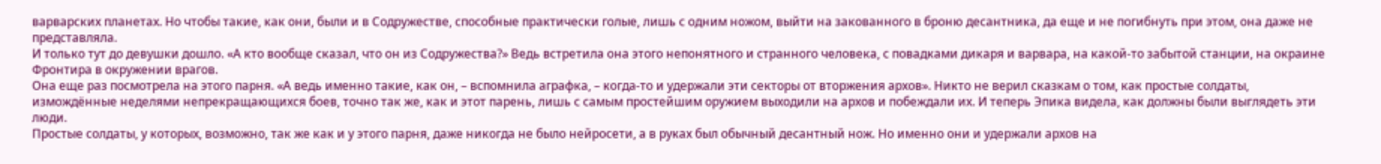варварских планетах. Но чтобы такие, как они, были и в Содружестве, способные практически голые, лишь с одним ножом, выйти на закованного в броню десантника, да еще и не погибнуть при этом, она даже не представляла.
И только тут до девушки дошло. «А кто вообще сказал, что он из Содружества?» Ведь встретила она этого непонятного и странного человека, с повадками дикаря и варвара, на какой-то забытой станции, на окраине Фронтира в окружении врагов.
Она еще раз посмотрела на этого парня. «А ведь именно такие, как он, – вспомнила аграфка, – когда-то и удержали эти секторы от вторжения архов». Никто не верил сказкам о том, как простые солдаты, измождённые неделями непрекращающихся боев, точно так же, как и этот парень, лишь с самым простейшим оружием выходили на архов и побеждали их. И теперь Эпика видела, как должны были выглядеть эти люди.
Простые солдаты, у которых, возможно, так же как и у этого парня, даже никогда не было нейросети, а в руках был обычный десантный нож. Но именно они и удержали архов на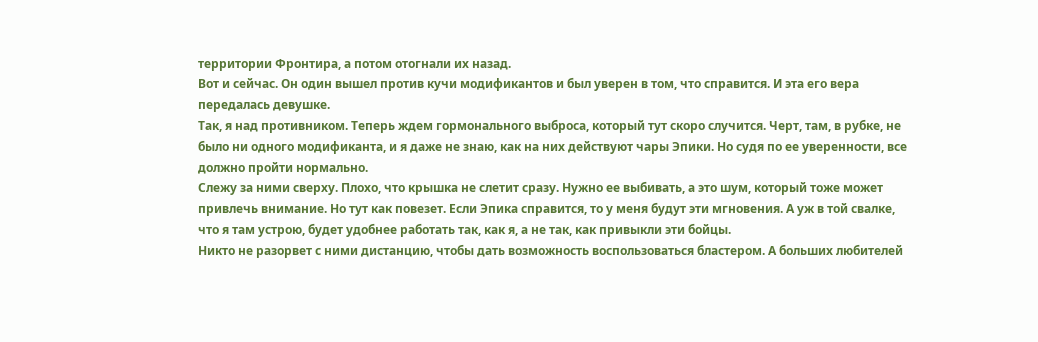территории Фронтира, а потом отогнали их назад.
Вот и сейчас. Он один вышел против кучи модификантов и был уверен в том, что справится. И эта его вера передалась девушке.
Так, я над противником. Теперь ждем гормонального выброса, который тут скоро случится. Черт, там, в рубке, не было ни одного модификанта, и я даже не знаю, как на них действуют чары Эпики. Но судя по ее уверенности, все должно пройти нормально.
Слежу за ними сверху. Плохо, что крышка не слетит сразу. Нужно ее выбивать, а это шум, который тоже может привлечь внимание. Но тут как повезет. Если Эпика справится, то у меня будут эти мгновения. А уж в той свалке, что я там устрою, будет удобнее работать так, как я, а не так, как привыкли эти бойцы.
Никто не разорвет с ними дистанцию, чтобы дать возможность воспользоваться бластером. А больших любителей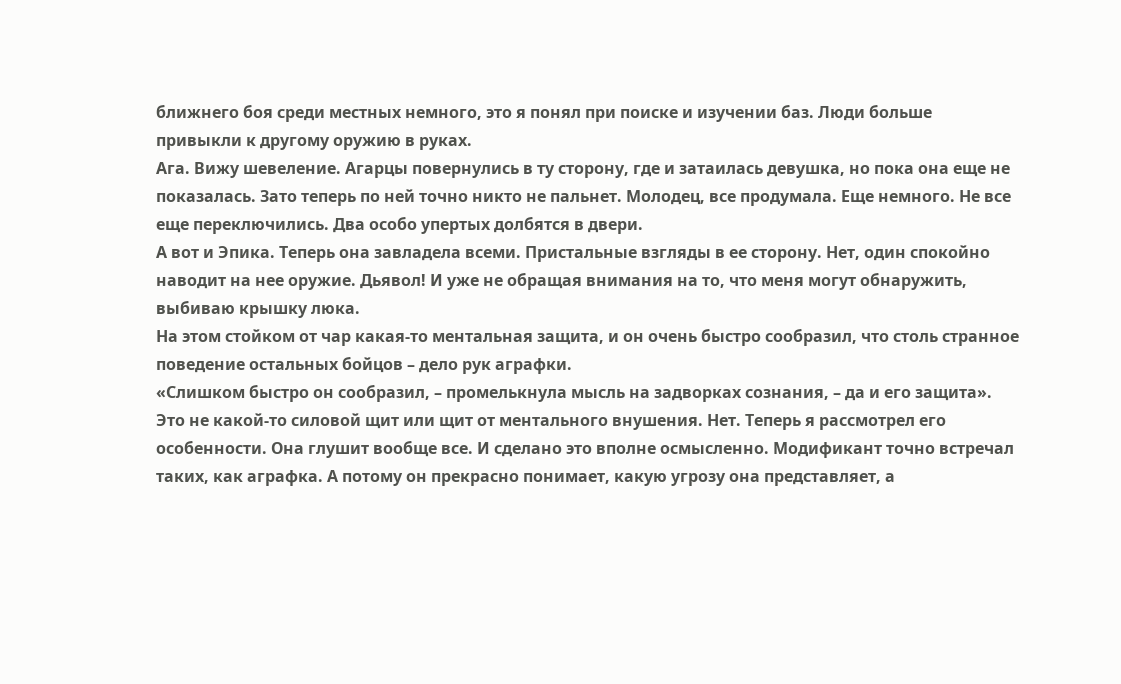ближнего боя среди местных немного, это я понял при поиске и изучении баз. Люди больше привыкли к другому оружию в руках.
Ага. Вижу шевеление. Агарцы повернулись в ту сторону, где и затаилась девушка, но пока она еще не показалась. Зато теперь по ней точно никто не пальнет. Молодец, все продумала. Еще немного. Не все еще переключились. Два особо упертых долбятся в двери.
А вот и Эпика. Теперь она завладела всеми. Пристальные взгляды в ее сторону. Нет, один спокойно наводит на нее оружие. Дьявол! И уже не обращая внимания на то, что меня могут обнаружить, выбиваю крышку люка.
На этом стойком от чар какая-то ментальная защита, и он очень быстро сообразил, что столь странное поведение остальных бойцов – дело рук аграфки.
«Слишком быстро он сообразил, – промелькнула мысль на задворках сознания, – да и его защита». Это не какой-то силовой щит или щит от ментального внушения. Нет. Теперь я рассмотрел его особенности. Она глушит вообще все. И сделано это вполне осмысленно. Модификант точно встречал таких, как аграфка. А потому он прекрасно понимает, какую угрозу она представляет, а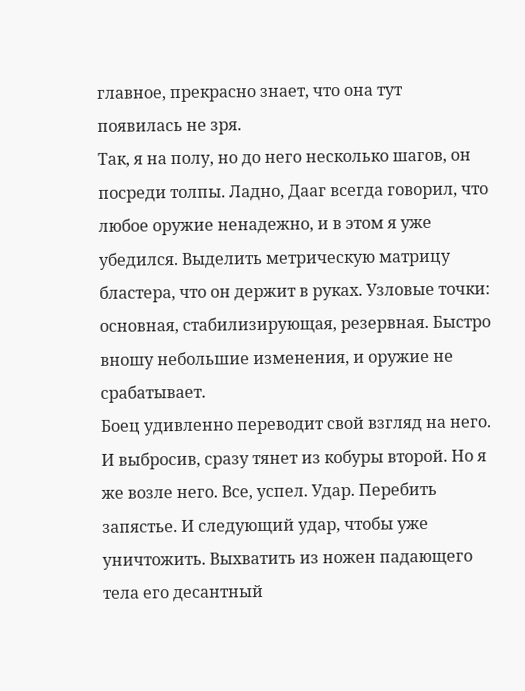главное, прекрасно знает, что она тут появилась не зря.
Так, я на полу, но до него несколько шагов, он посреди толпы. Ладно, Дааг всегда говорил, что любое оружие ненадежно, и в этом я уже убедился. Выделить метрическую матрицу бластера, что он держит в руках. Узловые точки: основная, стабилизирующая, резервная. Быстро вношу небольшие изменения, и оружие не срабатывает.
Боец удивленно переводит свой взгляд на него. И выбросив, сразу тянет из кобуры второй. Но я же возле него. Все, успел. Удар. Перебить запястье. И следующий удар, чтобы уже уничтожить. Выхватить из ножен падающего тела его десантный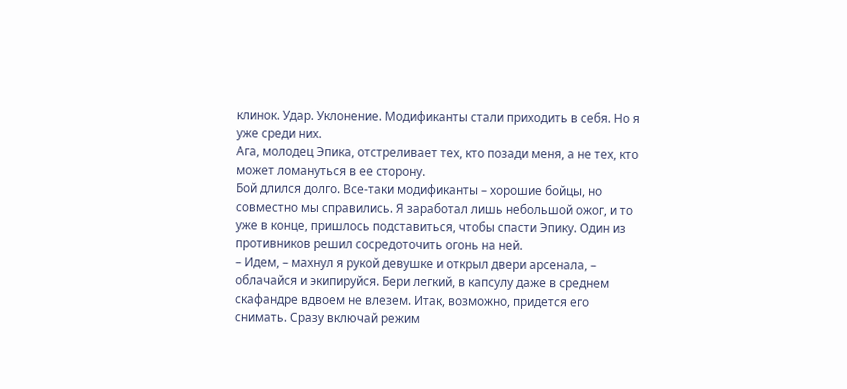клинок. Удар. Уклонение. Модификанты стали приходить в себя. Но я уже среди них.
Ага, молодец Эпика, отстреливает тех, кто позади меня, а не тех, кто может ломануться в ее сторону.
Бой длился долго. Все-таки модификанты – хорошие бойцы, но совместно мы справились. Я заработал лишь небольшой ожог, и то уже в конце, пришлось подставиться, чтобы спасти Эпику. Один из противников решил сосредоточить огонь на ней.
– Идем, – махнул я рукой девушке и открыл двери арсенала, – облачайся и экипируйся. Бери легкий, в капсулу даже в среднем скафандре вдвоем не влезем. Итак, возможно, придется его снимать. Сразу включай режим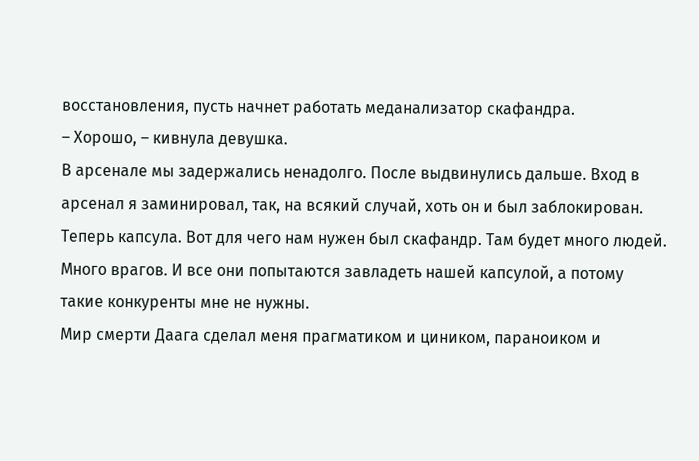восстановления, пусть начнет работать меданализатор скафандра.
– Хорошо, – кивнула девушка.
В арсенале мы задержались ненадолго. После выдвинулись дальше. Вход в арсенал я заминировал, так, на всякий случай, хоть он и был заблокирован.
Теперь капсула. Вот для чего нам нужен был скафандр. Там будет много людей. Много врагов. И все они попытаются завладеть нашей капсулой, а потому такие конкуренты мне не нужны.
Мир смерти Даага сделал меня прагматиком и циником, параноиком и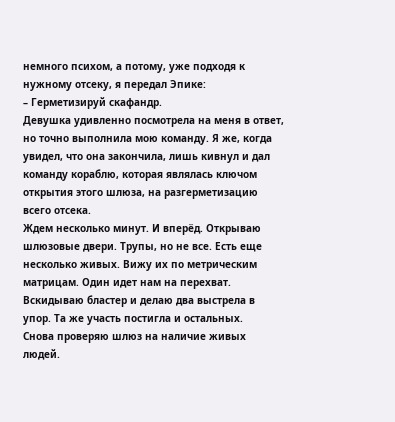немного психом, а потому, уже подходя к нужному отсеку, я передал Эпике:
– Герметизируй скафандр.
Девушка удивленно посмотрела на меня в ответ, но точно выполнила мою команду. Я же, когда увидел, что она закончила, лишь кивнул и дал команду кораблю, которая являлась ключом открытия этого шлюза, на разгерметизацию всего отсека.
Ждем несколько минут. И вперёд. Открываю шлюзовые двери. Трупы, но не все. Есть еще несколько живых. Вижу их по метрическим матрицам. Один идет нам на перехват. Вскидываю бластер и делаю два выстрела в упор. Та же участь постигла и остальных.
Снова проверяю шлюз на наличие живых людей.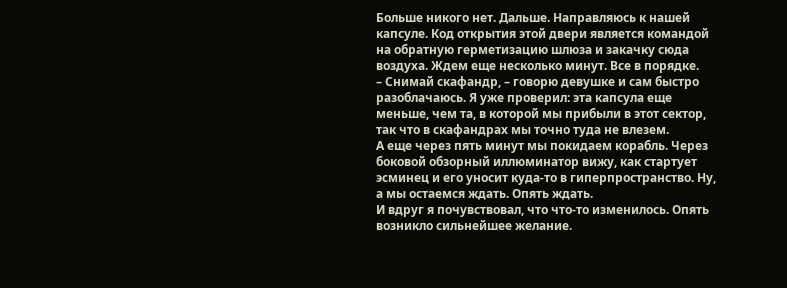Больше никого нет. Дальше. Направляюсь к нашей капсуле. Код открытия этой двери является командой на обратную герметизацию шлюза и закачку сюда воздуха. Ждем еще несколько минут. Все в порядке.
– Снимай скафандр, – говорю девушке и сам быстро разоблачаюсь. Я уже проверил: эта капсула еще меньше, чем та, в которой мы прибыли в этот сектор, так что в скафандрах мы точно туда не влезем.
А еще через пять минут мы покидаем корабль. Через боковой обзорный иллюминатор вижу, как стартует эсминец и его уносит куда-то в гиперпространство. Ну, а мы остаемся ждать. Опять ждать.
И вдруг я почувствовал, что что-то изменилось. Опять возникло сильнейшее желание.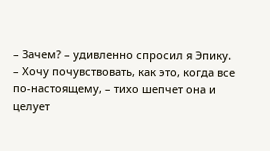– Зачем? – удивленно спросил я Эпику.
– Хочу почувствовать, как это, когда все по-настоящему, – тихо шепчет она и целует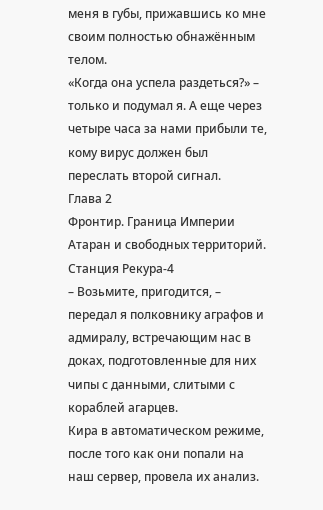меня в губы, прижавшись ко мне своим полностью обнажённым телом.
«Когда она успела раздеться?» – только и подумал я. А еще через четыре часа за нами прибыли те, кому вирус должен был переслать второй сигнал.
Глава 2
Фронтир. Граница Империи Атаран и свободных территорий. Станция Рекура-4
– Возьмите, пригодится, – передал я полковнику аграфов и адмиралу, встречающим нас в доках, подготовленные для них чипы с данными, слитыми с кораблей агарцев.
Кира в автоматическом режиме, после того как они попали на наш сервер, провела их анализ.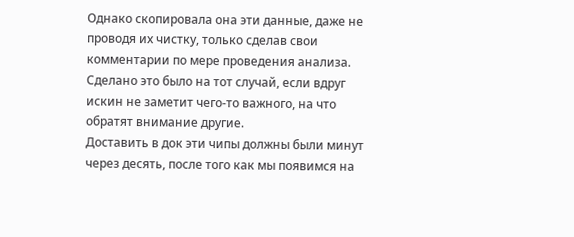Однако скопировала она эти данные, даже не проводя их чистку, только сделав свои комментарии по мере проведения анализа. Сделано это было на тот случай, если вдруг искин не заметит чего-то важного, на что обратят внимание другие.
Доставить в док эти чипы должны были минут через десять, после того как мы появимся на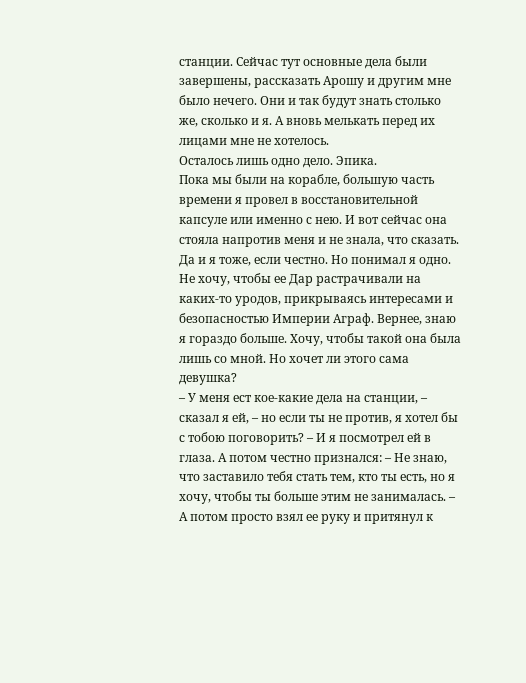станции. Сейчас тут основные дела были завершены, рассказать Арошу и другим мне было нечего. Они и так будут знать столько же, сколько и я. А вновь мелькать перед их лицами мне не хотелось.
Осталось лишь одно дело. Эпика.
Пока мы были на корабле, большую часть времени я провел в восстановительной капсуле или именно с нею. И вот сейчас она стояла напротив меня и не знала, что сказать. Да и я тоже, если честно. Но понимал я одно. Не хочу, чтобы ее Дар растрачивали на каких-то уродов, прикрываясь интересами и безопасностью Империи Аграф. Вернее, знаю я гораздо больше. Хочу, чтобы такой она была лишь со мной. Но хочет ли этого сама девушка?
– У меня ест кое-какие дела на станции, – сказал я ей, – но если ты не против, я хотел бы с тобою поговорить? – И я посмотрел ей в глаза. А потом честно признался: – Не знаю, что заставило тебя стать тем, кто ты есть, но я хочу, чтобы ты больше этим не занималась. – А потом просто взял ее руку и притянул к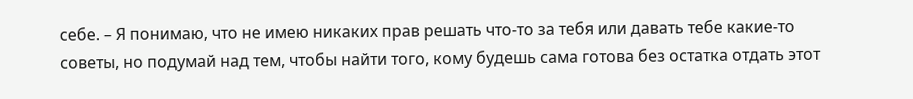себе. – Я понимаю, что не имею никаких прав решать что-то за тебя или давать тебе какие-то советы, но подумай над тем, чтобы найти того, кому будешь сама готова без остатка отдать этот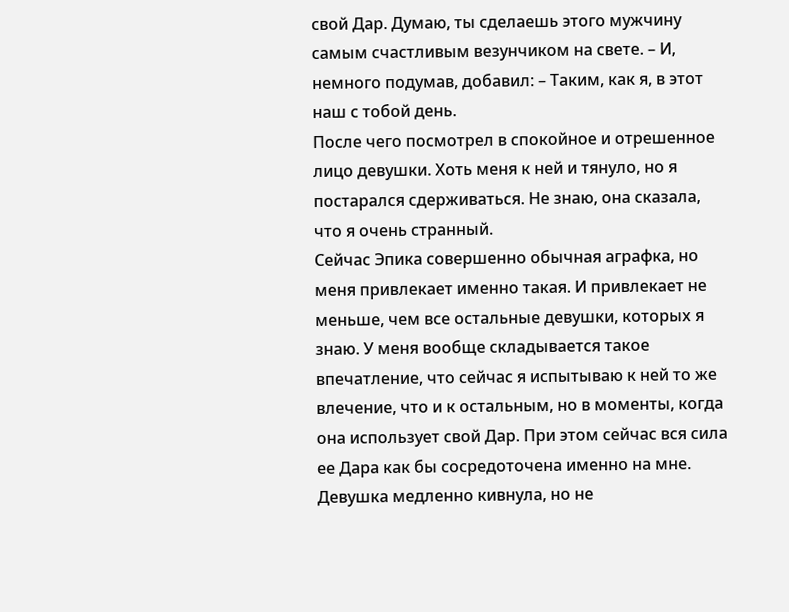свой Дар. Думаю, ты сделаешь этого мужчину самым счастливым везунчиком на свете. – И, немного подумав, добавил: – Таким, как я, в этот наш с тобой день.
После чего посмотрел в спокойное и отрешенное лицо девушки. Хоть меня к ней и тянуло, но я постарался сдерживаться. Не знаю, она сказала, что я очень странный.
Сейчас Эпика совершенно обычная аграфка, но меня привлекает именно такая. И привлекает не меньше, чем все остальные девушки, которых я знаю. У меня вообще складывается такое впечатление, что сейчас я испытываю к ней то же влечение, что и к остальным, но в моменты, когда она использует свой Дар. При этом сейчас вся сила ее Дара как бы сосредоточена именно на мне.
Девушка медленно кивнула, но не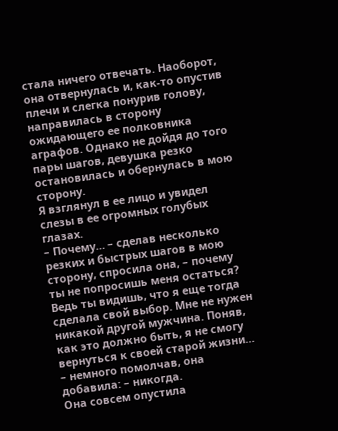стала ничего отвечать. Наоборот, она отвернулась и, как-то опустив плечи и слегка понурив голову, направилась в сторону ожидающего ее полковника аграфов. Однако не дойдя до того пары шагов, девушка резко остановилась и обернулась в мою сторону.
Я взглянул в ее лицо и увидел слезы в ее огромных голубых глазах.
– Почему… – сделав несколько резких и быстрых шагов в мою сторону, спросила она, – почему ты не попросишь меня остаться? Ведь ты видишь, что я еще тогда сделала свой выбор. Мне не нужен никакой другой мужчина. Поняв, как это должно быть, я не смогу вернуться к своей старой жизни… – немного помолчав, она добавила: – никогда.
Она совсем опустила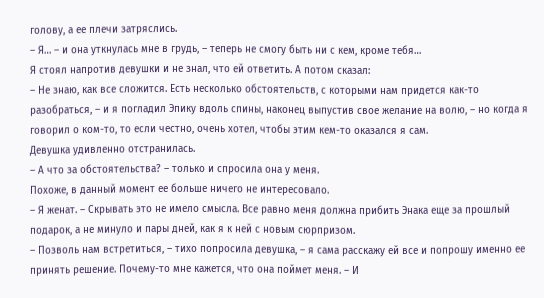голову, а ее плечи затряслись.
– Я… – и она уткнулась мне в грудь, – теперь не смогу быть ни с кем, кроме тебя…
Я стоял напротив девушки и не знал, что ей ответить. А потом сказал:
– Не знаю, как все сложится. Есть несколько обстоятельств, с которыми нам придется как-то разобраться, – и я погладил Эпику вдоль спины, наконец выпустив свое желание на волю, – но когда я говорил о ком-то, то если честно, очень хотел, чтобы этим кем-то оказался я сам.
Девушка удивленно отстранилась.
– А что за обстоятельства? – только и спросила она у меня.
Похоже, в данный момент ее больше ничего не интересовало.
– Я женат. – Скрывать это не имело смысла. Все равно меня должна прибить Энака еще за прошлый подарок, а не минуло и пары дней, как я к ней с новым сюрпризом.
– Позволь нам встретиться, – тихо попросила девушка, – я сама расскажу ей все и попрошу именно ее принять решение. Почему-то мне кажется, что она поймет меня. – И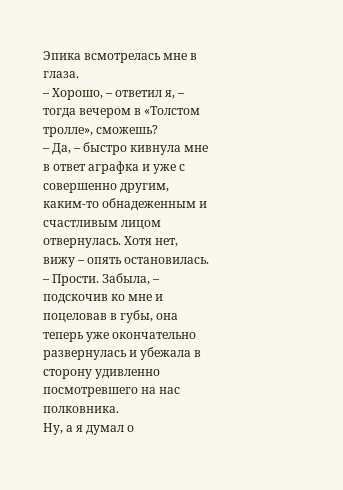Эпика всмотрелась мне в глаза.
– Хорошо, – ответил я, – тогда вечером в «Толстом тролле», сможешь?
– Да, – быстро кивнула мне в ответ аграфка и уже с совершенно другим, каким-то обнадеженным и счастливым лицом отвернулась. Хотя нет, вижу – опять остановилась.
– Прости. Забыла, – подскочив ко мне и поцеловав в губы, она теперь уже окончательно развернулась и убежала в сторону удивленно посмотревшего на нас полковника.
Ну, а я думал о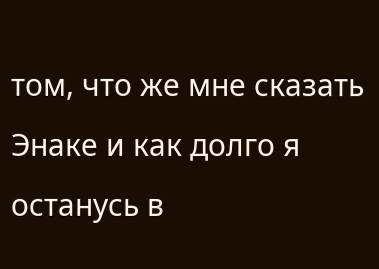том, что же мне сказать Энаке и как долго я останусь в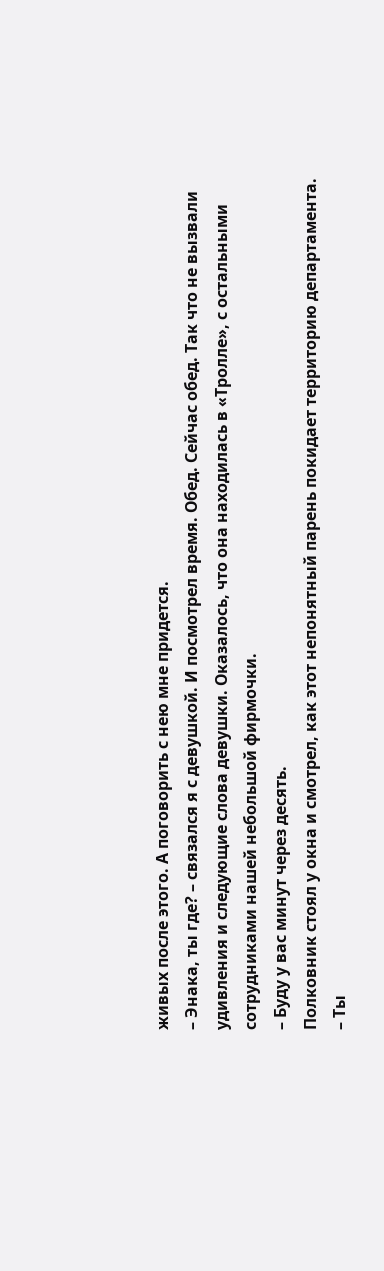живых после этого. А поговорить с нею мне придется.
– Энака, ты где? – связался я с девушкой. И посмотрел время. Обед. Сейчас обед. Так что не вызвали удивления и следующие слова девушки. Оказалось, что она находилась в «Тролле», с остальными сотрудниками нашей небольшой фирмочки.
– Буду у вас минут через десять.
Полковник стоял у окна и смотрел, как этот непонятный парень покидает территорию департамента.
– Ты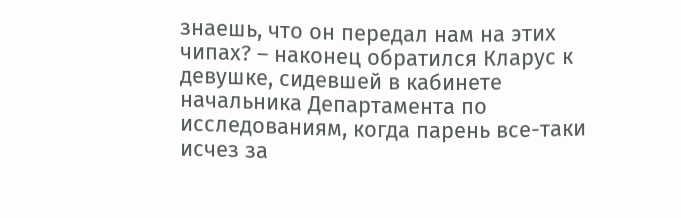знаешь, что он передал нам на этих чипах? – наконец обратился Кларус к девушке, сидевшей в кабинете начальника Департамента по исследованиям, когда парень все-таки исчез за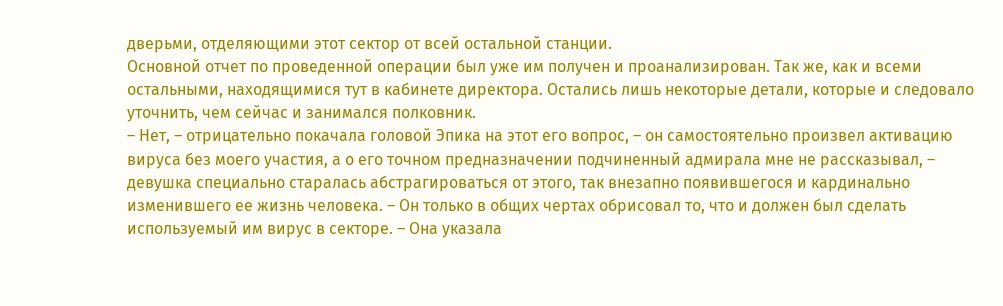дверьми, отделяющими этот сектор от всей остальной станции.
Основной отчет по проведенной операции был уже им получен и проанализирован. Так же, как и всеми остальными, находящимися тут в кабинете директора. Остались лишь некоторые детали, которые и следовало уточнить, чем сейчас и занимался полковник.
– Нет, – отрицательно покачала головой Эпика на этот его вопрос, – он самостоятельно произвел активацию вируса без моего участия, а о его точном предназначении подчиненный адмирала мне не рассказывал, – девушка специально старалась абстрагироваться от этого, так внезапно появившегося и кардинально изменившего ее жизнь человека. – Он только в общих чертах обрисовал то, что и должен был сделать используемый им вирус в секторе. – Она указала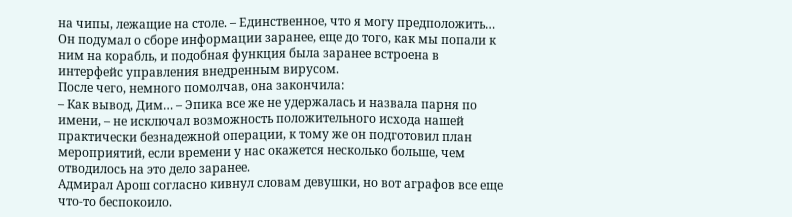на чипы, лежащие на столе. – Единственное, что я могу предположить… Он подумал о сборе информации заранее, еще до того, как мы попали к ним на корабль, и подобная функция была заранее встроена в интерфейс управления внедренным вирусом.
После чего, немного помолчав, она закончила:
– Как вывод, Дим… – Эпика все же не удержалась и назвала парня по имени, – не исключал возможность положительного исхода нашей практически безнадежной операции, к тому же он подготовил план мероприятий, если времени у нас окажется несколько больше, чем отводилось на это дело заранее.
Адмирал Арош согласно кивнул словам девушки, но вот аграфов все еще что-то беспокоило.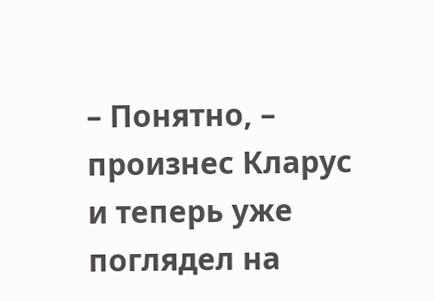– Понятно, – произнес Кларус и теперь уже поглядел на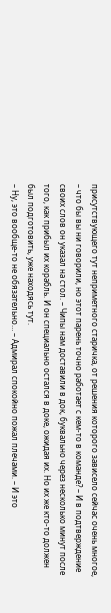присутствующего тут неприметного старичка, от решения которого зависело сейчас очень многое, – что бы вы ни говорили, но этот парень точно работает с кем-то в команде? – И в подтверждение своих слов он указал на стол. – Чипы нам доставили в док, буквально через несколько минут после того, как прибыл их корабль. И он специально остался в доке, ожидая их. Но их же кто-то должен был подготовить, уже находясь тут.
– Ну, это вообще-то не обязательно… – Адмирал спокойно пожал плечами. – И это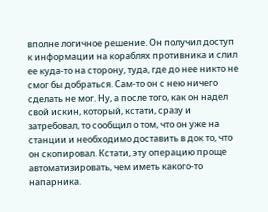вполне логичное решение. Он получил доступ к информации на кораблях противника и слил ее куда-то на сторону, туда, где до нее никто не смог бы добраться. Сам-то он с нею ничего сделать не мог. Ну, а после того, как он надел свой искин, который, кстати, сразу и затребовал, то сообщил о том, что он уже на станции и необходимо доставить в док то, что он скопировал. Кстати, эту операцию проще автоматизировать, чем иметь какого-то напарника.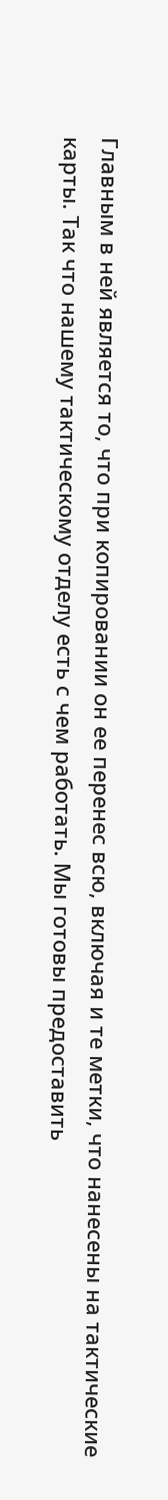Главным в ней является то, что при копировании он ее перенес всю, включая и те метки, что нанесены на тактические карты. Так что нашему тактическому отделу есть с чем работать. Мы готовы предоставить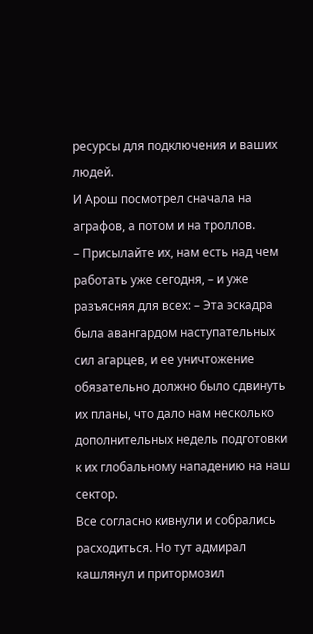ресурсы для подключения и ваших людей.
И Арош посмотрел сначала на аграфов, а потом и на троллов.
– Присылайте их, нам есть над чем работать уже сегодня, – и уже разъясняя для всех: – Эта эскадра была авангардом наступательных сил агарцев, и ее уничтожение обязательно должно было сдвинуть их планы, что дало нам несколько дополнительных недель подготовки к их глобальному нападению на наш сектор.
Все согласно кивнули и собрались расходиться. Но тут адмирал кашлянул и притормозил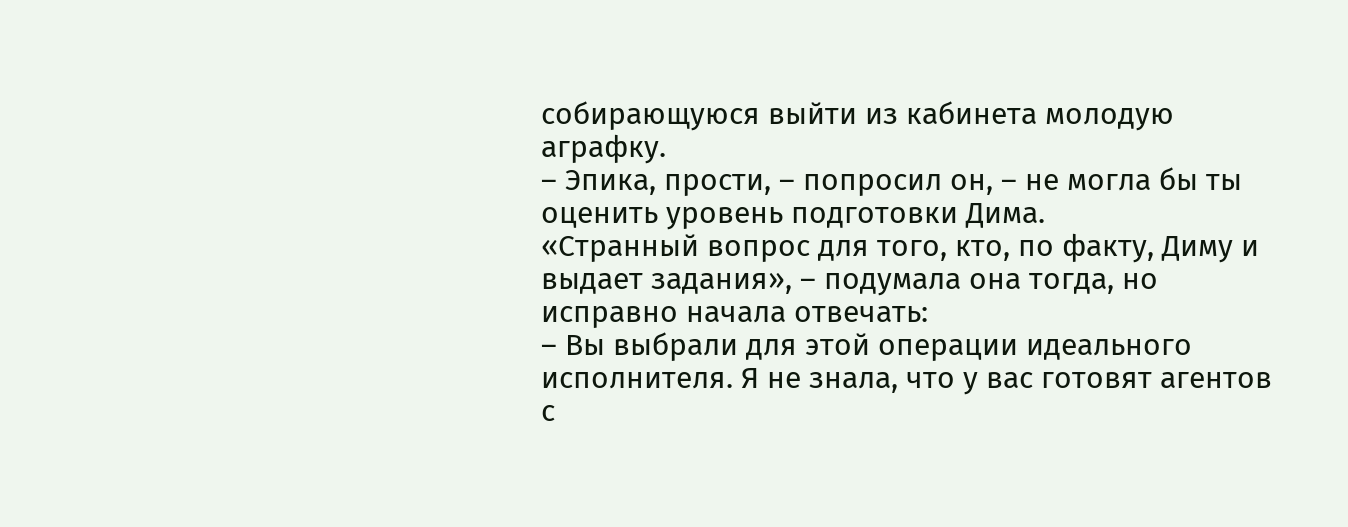собирающуюся выйти из кабинета молодую аграфку.
– Эпика, прости, – попросил он, – не могла бы ты оценить уровень подготовки Дима.
«Странный вопрос для того, кто, по факту, Диму и выдает задания», – подумала она тогда, но исправно начала отвечать:
– Вы выбрали для этой операции идеального исполнителя. Я не знала, что у вас готовят агентов с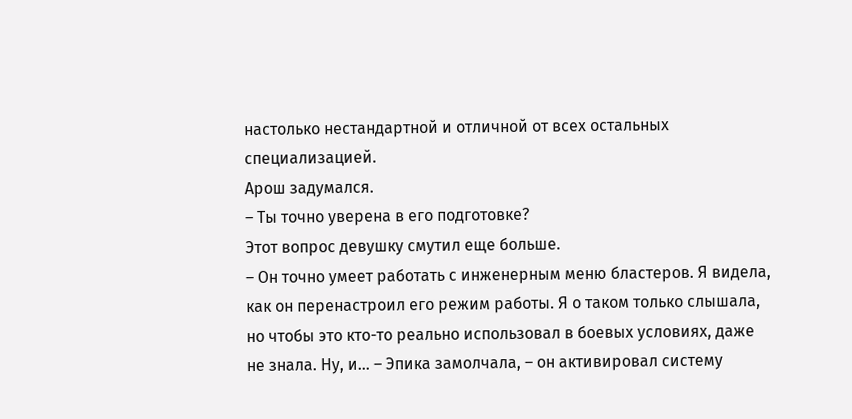настолько нестандартной и отличной от всех остальных специализацией.
Арош задумался.
– Ты точно уверена в его подготовке?
Этот вопрос девушку смутил еще больше.
– Он точно умеет работать с инженерным меню бластеров. Я видела, как он перенастроил его режим работы. Я о таком только слышала, но чтобы это кто-то реально использовал в боевых условиях, даже не знала. Ну, и… – Эпика замолчала, – он активировал систему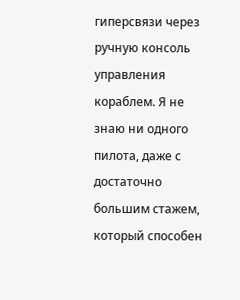гиперсвязи через ручную консоль управления кораблем. Я не знаю ни одного пилота, даже с достаточно большим стажем, который способен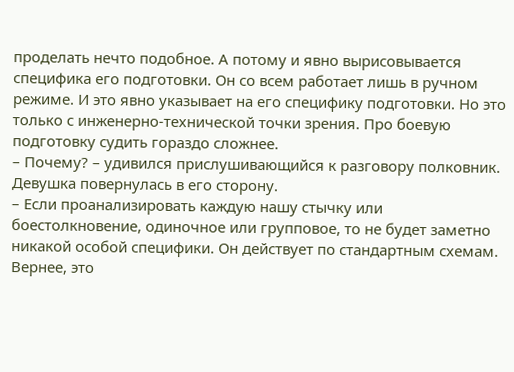проделать нечто подобное. А потому и явно вырисовывается специфика его подготовки. Он со всем работает лишь в ручном режиме. И это явно указывает на его специфику подготовки. Но это только с инженерно-технической точки зрения. Про боевую подготовку судить гораздо сложнее.
– Почему? – удивился прислушивающийся к разговору полковник.
Девушка повернулась в его сторону.
– Если проанализировать каждую нашу стычку или боестолкновение, одиночное или групповое, то не будет заметно никакой особой специфики. Он действует по стандартным схемам. Вернее, это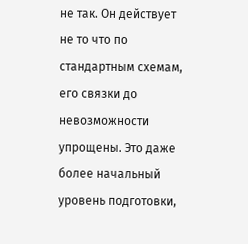не так. Он действует не то что по стандартным схемам, его связки до невозможности упрощены. Это даже более начальный уровень подготовки,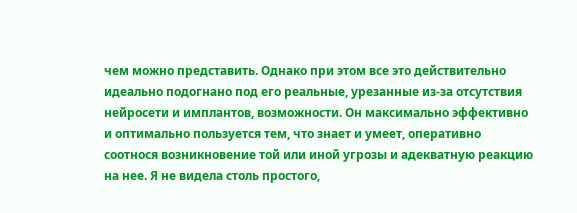чем можно представить. Однако при этом все это действительно идеально подогнано под его реальные, урезанные из-за отсутствия нейросети и имплантов, возможности. Он максимально эффективно и оптимально пользуется тем, что знает и умеет, оперативно соотнося возникновение той или иной угрозы и адекватную реакцию на нее. Я не видела столь простого,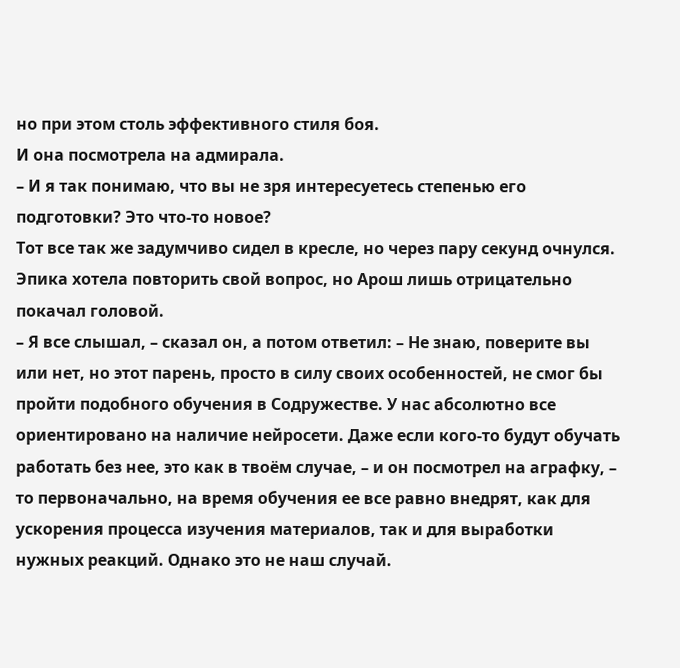но при этом столь эффективного стиля боя.
И она посмотрела на адмирала.
– И я так понимаю, что вы не зря интересуетесь степенью его подготовки? Это что-то новое?
Тот все так же задумчиво сидел в кресле, но через пару секунд очнулся.
Эпика хотела повторить свой вопрос, но Арош лишь отрицательно покачал головой.
– Я все слышал, – сказал он, а потом ответил: – Не знаю, поверите вы или нет, но этот парень, просто в силу своих особенностей, не смог бы пройти подобного обучения в Содружестве. У нас абсолютно все ориентировано на наличие нейросети. Даже если кого-то будут обучать работать без нее, это как в твоём случае, – и он посмотрел на аграфку, – то первоначально, на время обучения ее все равно внедрят, как для ускорения процесса изучения материалов, так и для выработки нужных реакций. Однако это не наш случай.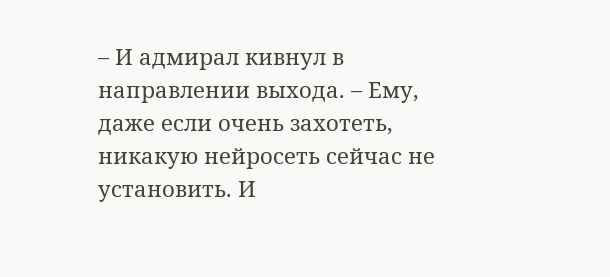– И адмирал кивнул в направлении выхода. – Ему, даже если очень захотеть, никакую нейросеть сейчас не установить. И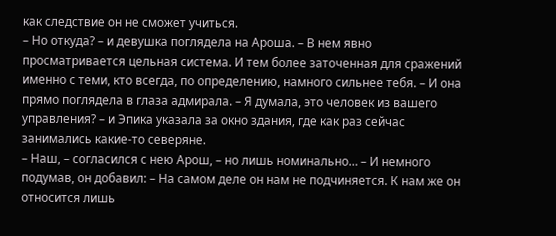как следствие он не сможет учиться.
– Но откуда? – и девушка поглядела на Ароша. – В нем явно просматривается цельная система. И тем более заточенная для сражений именно с теми, кто всегда, по определению, намного сильнее тебя. – И она прямо поглядела в глаза адмирала. – Я думала, это человек из вашего управления? – и Эпика указала за окно здания, где как раз сейчас занимались какие-то северяне.
– Наш, – согласился с нею Арош, – но лишь номинально… – И немного подумав, он добавил: – На самом деле он нам не подчиняется. К нам же он относится лишь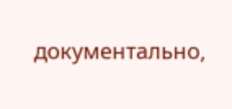документально,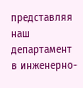представляя наш департамент в инженерно-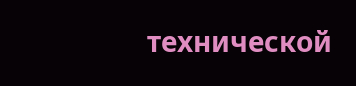технической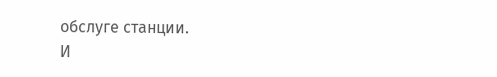обслуге станции.
И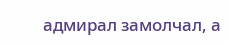адмирал замолчал, а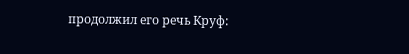продолжил его речь Круф: